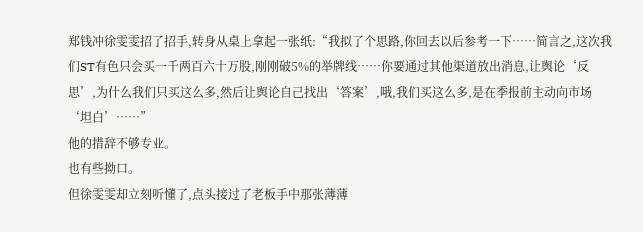郑钱冲徐雯雯招了招手,转身从桌上拿起一张纸:“我拟了个思路,你回去以后参考一下……简言之,这次我们ST有色只会买一千两百六十万股,刚刚破5%的举牌线……你要通过其他渠道放出消息,让舆论‘反思’,为什么我们只买这么多,然后让舆论自己找出‘答案’,哦,我们买这么多,是在季报前主动向市场‘坦白’……”
他的措辞不够专业。
也有些拗口。
但徐雯雯却立刻听懂了,点头接过了老板手中那张薄薄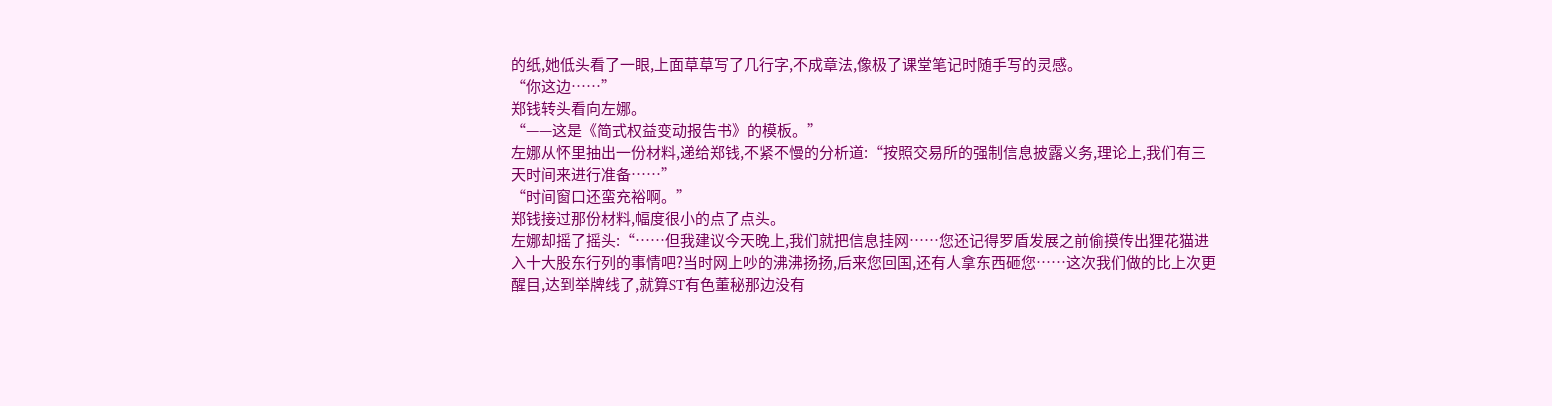的纸,她低头看了一眼,上面草草写了几行字,不成章法,像极了课堂笔记时随手写的灵感。
“你这边……”
郑钱转头看向左娜。
“——这是《简式权益变动报告书》的模板。”
左娜从怀里抽出一份材料,递给郑钱,不紧不慢的分析道:“按照交易所的强制信息披露义务,理论上,我们有三天时间来进行准备……”
“时间窗口还蛮充裕啊。”
郑钱接过那份材料,幅度很小的点了点头。
左娜却摇了摇头:“……但我建议今天晚上,我们就把信息挂网……您还记得罗盾发展之前偷摸传出狸花猫进入十大股东行列的事情吧?当时网上吵的沸沸扬扬,后来您回国,还有人拿东西砸您……这次我们做的比上次更醒目,达到举牌线了,就算ST有色董秘那边没有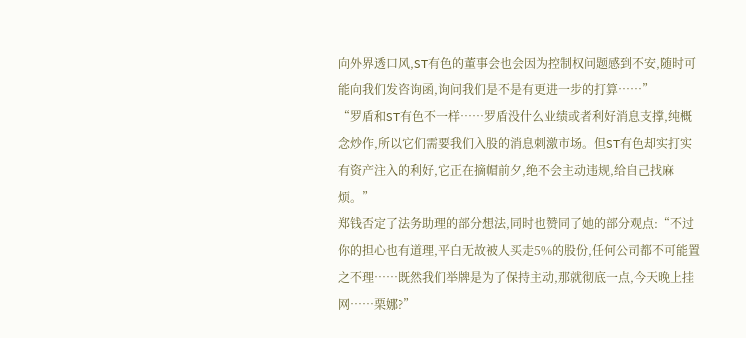向外界透口风,ST有色的董事会也会因为控制权问题感到不安,随时可能向我们发咨询函,询问我们是不是有更进一步的打算……”
“罗盾和ST有色不一样……罗盾没什么业绩或者利好消息支撑,纯概念炒作,所以它们需要我们入股的消息刺激市场。但ST有色却实打实有资产注入的利好,它正在摘帽前夕,绝不会主动违规,给自己找麻烦。”
郑钱否定了法务助理的部分想法,同时也赞同了她的部分观点:“不过你的担心也有道理,平白无故被人买走5%的股份,任何公司都不可能置之不理……既然我们举牌是为了保持主动,那就彻底一点,今天晚上挂网……栗娜?”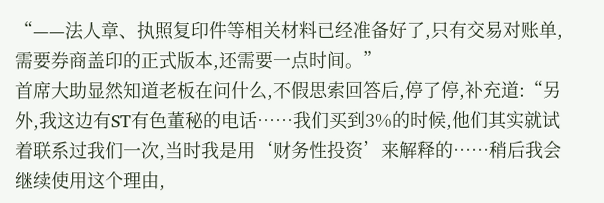“——法人章、执照复印件等相关材料已经准备好了,只有交易对账单,需要券商盖印的正式版本,还需要一点时间。”
首席大助显然知道老板在问什么,不假思索回答后,停了停,补充道:“另外,我这边有ST有色董秘的电话……我们买到3%的时候,他们其实就试着联系过我们一次,当时我是用‘财务性投资’来解释的……稍后我会继续使用这个理由,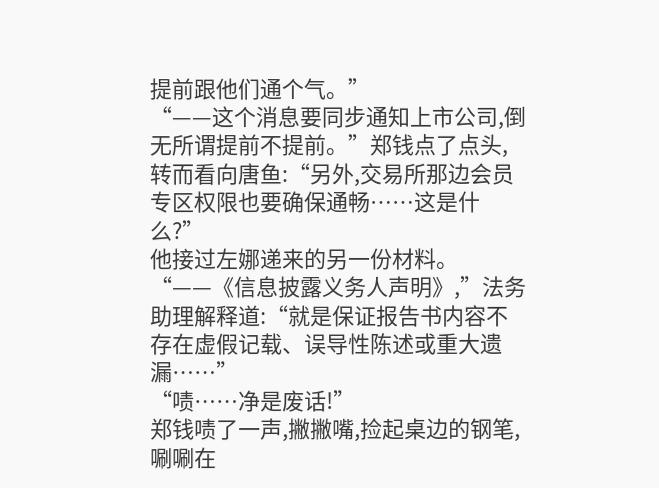提前跟他们通个气。”
“——这个消息要同步通知上市公司,倒无所谓提前不提前。”郑钱点了点头,转而看向唐鱼:“另外,交易所那边会员专区权限也要确保通畅……这是什么?”
他接过左娜递来的另一份材料。
“——《信息披露义务人声明》,”法务助理解释道:“就是保证报告书内容不存在虚假记载、误导性陈述或重大遗漏……”
“啧……净是废话!”
郑钱啧了一声,撇撇嘴,捡起桌边的钢笔,唰唰在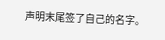声明末尾签了自己的名字。